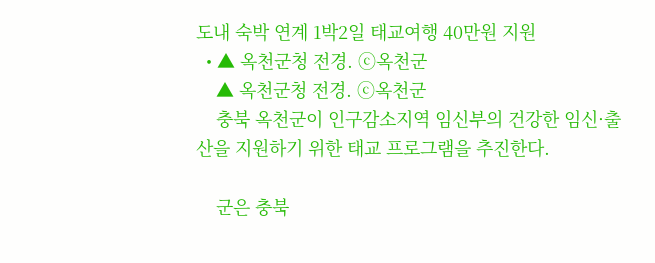도내 숙박 연계 1박2일 태교여행 40만원 지원
  • ▲ 옥천군청 전경. ⓒ옥천군
    ▲ 옥천군청 전경. ⓒ옥천군
    충북 옥천군이 인구감소지역 임신부의 건강한 임신·출산을 지원하기 위한 태교 프로그램을 추진한다.

    군은 충북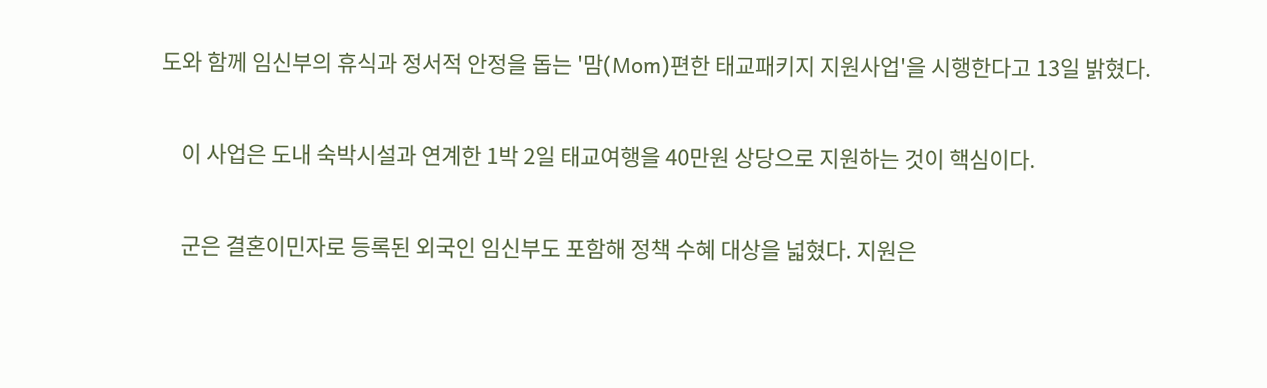도와 함께 임신부의 휴식과 정서적 안정을 돕는 '맘(Mom)편한 태교패키지 지원사업'을 시행한다고 13일 밝혔다.

    이 사업은 도내 숙박시설과 연계한 1박 2일 태교여행을 40만원 상당으로 지원하는 것이 핵심이다.

    군은 결혼이민자로 등록된 외국인 임신부도 포함해 정책 수혜 대상을 넓혔다. 지원은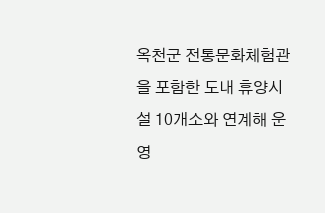옥천군 전통문화체험관을 포함한 도내 휴양시설 10개소와 연계해 운영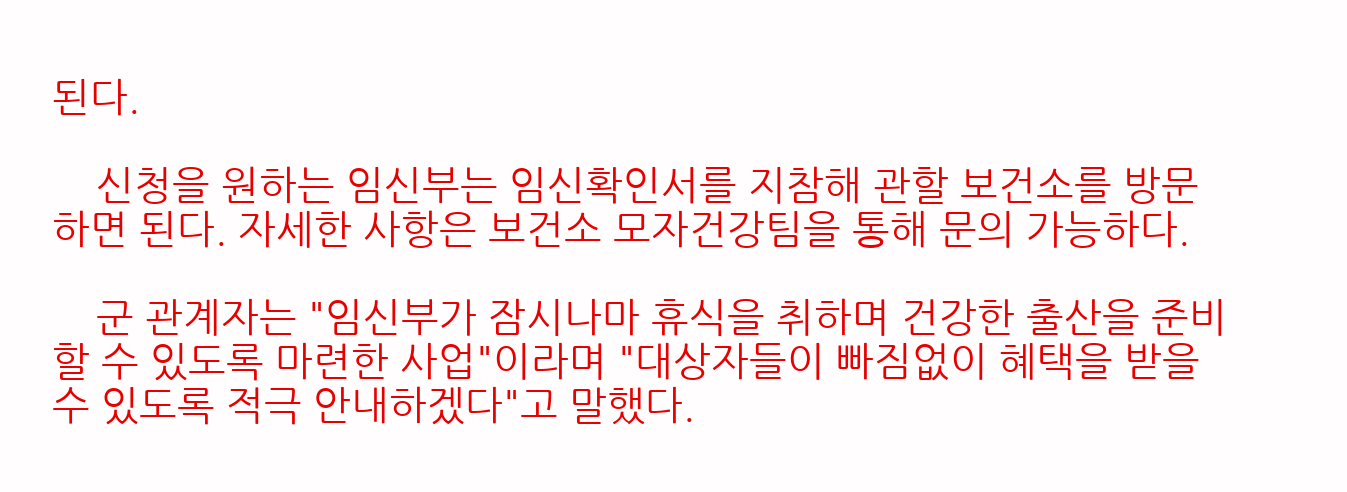된다.

    신청을 원하는 임신부는 임신확인서를 지참해 관할 보건소를 방문하면 된다. 자세한 사항은 보건소 모자건강팀을 통해 문의 가능하다.

    군 관계자는 "임신부가 잠시나마 휴식을 취하며 건강한 출산을 준비할 수 있도록 마련한 사업"이라며 "대상자들이 빠짐없이 혜택을 받을 수 있도록 적극 안내하겠다"고 말했다.